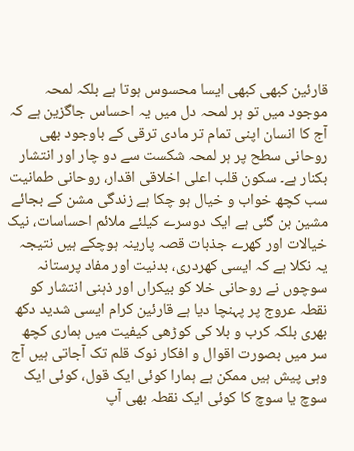قارئین کبھی کبھی ایسا محسوس ہوتا ہے بلکہ لمحہ موجود میں تو ہر لمحہ دل میں یہ احساس جاگزین ہے کہ آج کا انسان اپنی تمام تر مادی ترقی کے باوجود بھی روحانی سطح پر ہر لمحہ شکست سے دو چار اور انتشار بکنار ہے۔ سکون قلب اعلی اخلاقی اقدار، روحانی طمانیت سب کچھ خواب و خیال ہو چکا ہے زندگی مشن کے بجائے مشین بن گئی ہے ایک دوسرے کیلئے ملائم احساسات، نیک خیالات اور کھرے جذبات قصہ پارینہ ہوچکے ہیں نتیجہ یہ نکلا ہے کہ ایسی کھردری، بدنیت اور مفاد پرستانہ سوچوں نے روحانی خلا کو بیکراں اور ذہنی انتشار کو نقطہ عروج پر پہنچا دیا ہے قارئین کرام ایسی شدید دکھ بھری بلکہ کرب و بلا کی کوڑھی کیفیت میں ہماری کچھ سر میں بصورت اقوال و افکار نوک قلم تک آجاتی ہیں آج وہی پیش ہیں ممکن ہے ہمارا کوئی ایک قول، کوئی ایک سوچ یا سوچ کا کوئی ایک نقطہ بھی آپ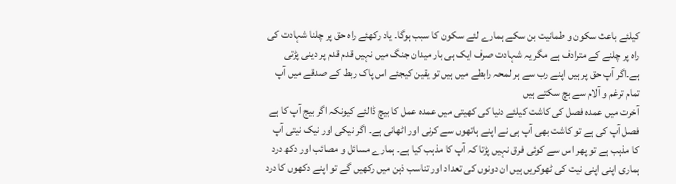کیلئے باعث سکون و طمانیت بن سکے ہمارے لئے سکون کا سبب ہوگا۔ یاد رکھئے راہ حق پر چلنا شہادت کی راہ پر چلنے کے مترادف ہے مگر یہ شہادت صرف ایک ہی بار میدان جنگ میں نہیں قدم قدم پر دینی پڑتی ہے۔اگر آپ حق پر ہیں اپنے رب سے ہر لمحہ رابطے میں ہیں تو یقین کیجئے اس پاک ربط کے صدقے میں آپ تمام ترغم و آلام سے بچ سکتے ہیں
آخرت میں عمدہ فصل کی کاشت کیلئے دنیا کی کھیتی میں عمدہ عمل کا بیچ ڈالئے کیونکہ اگر بیج آپ کا ہے فصل آپ کی ہے تو کاشت بھی آپ ہی نے اپنے ہاتھوں سے کرنی اور اٹھانی ہے۔ اگر نیکی اور نیک نیتی آپ کا مذہب ہے تو پھر اس سے کوئی فرق نہیں پڑتا کہ آپ کا مذہب کیا ہے۔ ہمارے مسائل و مصائب اور دکھ درد ہماری اپنی اپنی نیت کی ٹھوکریں ہیں ان دونوں کی تعداد اور تناسب ذہن میں رکھیں گے تو اپنے دکھوں کا درد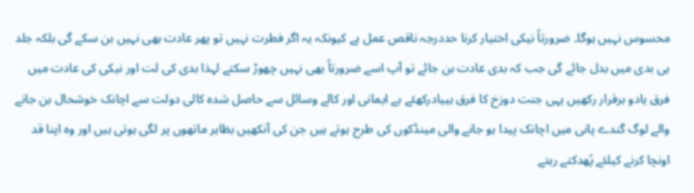محسوس نہیں ہوگا۔ ضرورتاً نیکی اختیار کرنا حددرجہ ناقص عمل ہے کیونکہ یہ اگر فطرت نہیں تو پھر عادت بھی نہیں بن سکے گی بلکہ جلد ہی بدی میں بدل جائے گی جب کہ بدی عادت بن جائے تو آپ اسے ضرورتاً بھی نہیں چھوڑ سکتے لہذا بدی کی لت اور نیکی کی عادت میں فرق یادو برقرار رکھیں یہی جنت دوزخ کا فرق ہییادرکھئے بے ایمانی اور کالے وسائل سے حاصل شدہ کالی دولت سے اچانک خوشحال بن جانے والے لوگ گندے پانی میں اچانک پیدا ہو جانے والی مینڈکوں کی طرح ہوتے ہیں جن کی آنکھیں بظاہر ماتھوں پر لگی ہوتی ہیں اور وہ اپنا قد اونچا کرنے کیلئے پُھدکتے رہتے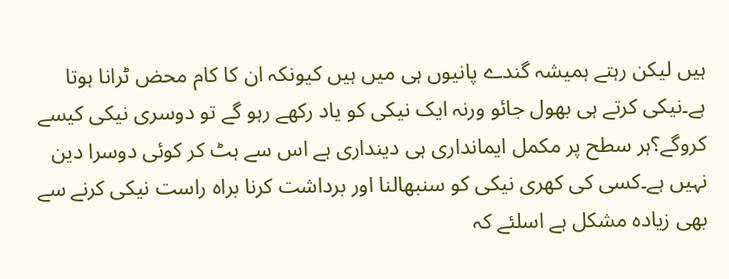ہیں لیکن رہتے ہمیشہ گندے پانیوں ہی میں ہیں کیونکہ ان کا کام محض ٹرانا ہوتا ہے۔نیکی کرتے ہی بھول جائو ورنہ ایک نیکی کو یاد رکھے رہو گے تو دوسری نیکی کیسے کروگے؟ہر سطح پر مکمل ایمانداری ہی دینداری ہے اس سے ہٹ کر کوئی دوسرا دین نہیں ہے۔کسی کی کھری نیکی کو سنبھالنا اور برداشت کرنا براہ راست نیکی کرنے سے بھی زیادہ مشکل ہے اسلئے کہ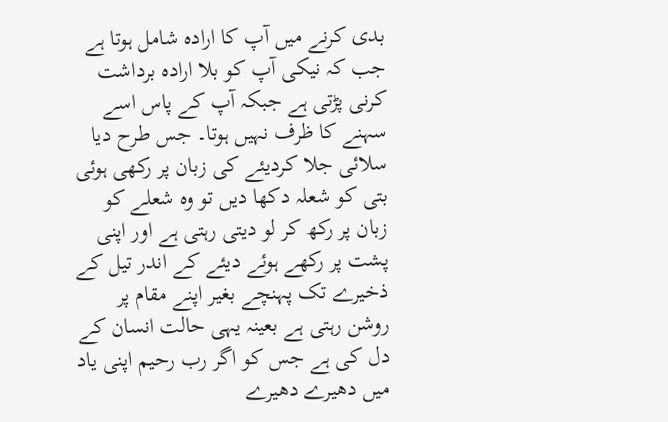بدی کرنے میں آپ کا ارادہ شامل ہوتا ہے جب کہ نیکی آپ کو بلا ارادہ برداشت کرنی پڑتی ہے جبکہ آپ کے پاس اسے سہنے کا ظرف نہیں ہوتا۔ جس طرح دیا سلائی جلا کردیئے کی زبان پر رکھی ہوئی بتی کو شعلہ دکھا دیں تو وہ شعلے کو زبان پر رکھ کر لو دیتی رہتی ہے اور اپنی پشت پر رکھے ہوئے دیئے کے اندر تیل کے ذخیرے تک پہنچے بغیر اپنے مقام پر روشن رہتی ہے بعینہ یہی حالت انسان کے دل کی ہے جس کو اگر رب رحیم اپنی یاد میں دھیرے دھیرے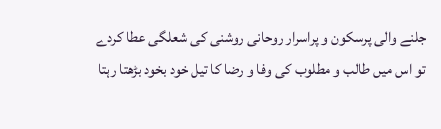جلنے والی پرسکون و پراسرار روحانی روشنی کی شعلگی عطا کردے تو اس میں طالب و مطلوب کی وفا و رضا کا تیل خود بخود بڑھتا رہتا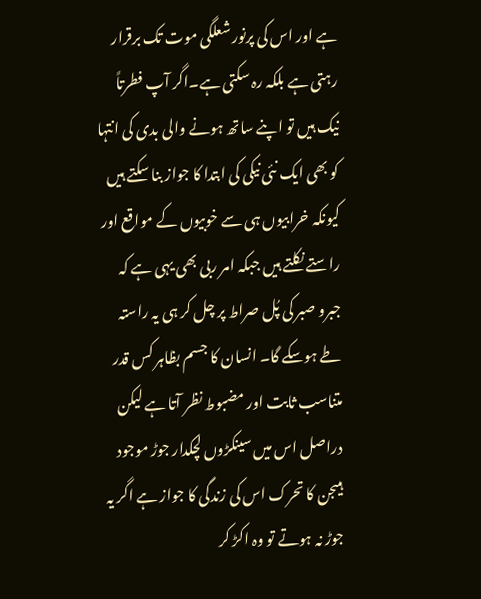ہے اور اس کی پرنور شعلگی موت تک برقرار رہتی ہے بلکہ رہ سکتی ہے۔اگر آپ فطرتاً نیک ہیں تو اپنے ساتھ ہونے والی بدی کی انتہا کو بھی ایک نئی نیکی کی ابتدا کا جواز بنا سکتے ہیں کیونکہ خرابیوں ہی سے خوبیوں کے مواقع اور راستے نکلتے ہیں جبکہ امر ربی بھی یہی ہے کہ جبرو صبر کی پُل صراط پر چل کر ہی یہ راستہ طے ہوسکے گا۔ انسان کا جسم بظاہر کس قدر متناسب ثابت اور مضبوط نظر آتا ہے لیکن دراصل اس میں سینکڑوں لچکدار جوڑ موجود ہیںجن کا تحرک اس کی زندگی کا جواز ہے اگر یہ جوڑ نہ ہوتے تو وہ اکڑ کر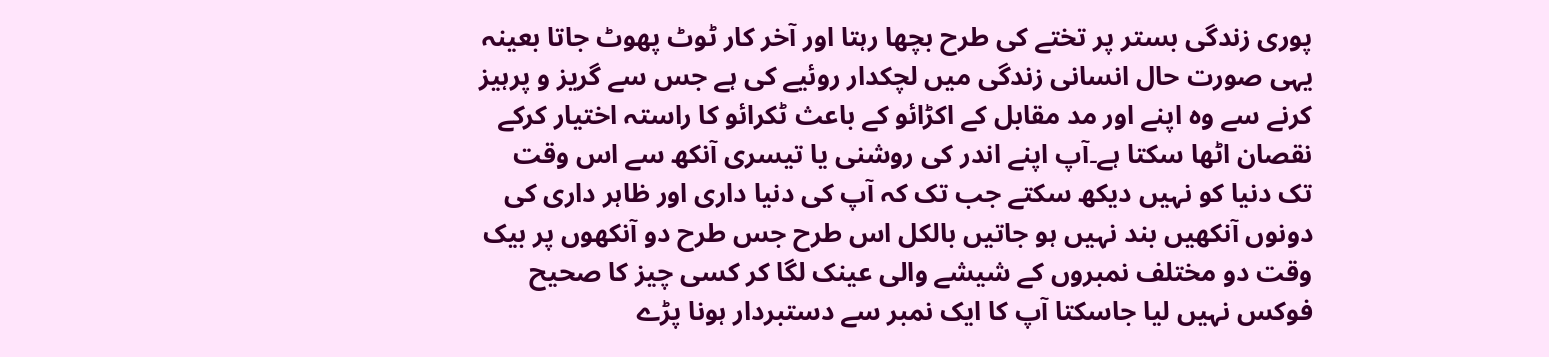پوری زندگی بستر پر تختے کی طرح بچھا رہتا اور آخر کار ٹوٹ پھوٹ جاتا بعینہ یہی صورت حال انسانی زندگی میں لچکدار روئیے کی ہے جس سے گریز و پرہیز کرنے سے وہ اپنے اور مد مقابل کے اکڑائو کے باعث ٹکرائو کا راستہ اختیار کرکے نقصان اٹھا سکتا ہے۔آپ اپنے اندر کی روشنی یا تیسری آنکھ سے اس وقت تک دنیا کو نہیں دیکھ سکتے جب تک کہ آپ کی دنیا داری اور ظاہر داری کی دونوں آنکھیں بند نہیں ہو جاتیں بالکل اس طرح جس طرح دو آنکھوں پر بیک وقت دو مختلف نمبروں کے شیشے والی عینک لگا کر کسی چیز کا صحیح فوکس نہیں لیا جاسکتا آپ کا ایک نمبر سے دستبردار ہونا پڑے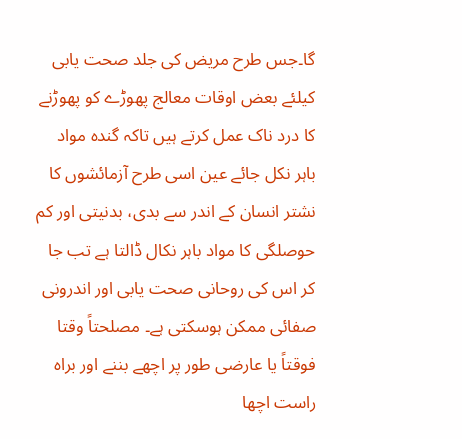گا۔جس طرح مریض کی جلد صحت یابی کیلئے بعض اوقات معالج پھوڑے کو پھوڑنے کا درد ناک عمل کرتے ہیں تاکہ گندہ مواد باہر نکل جائے عین اسی طرح آزمائشوں کا نشتر انسان کے اندر سے بدی، بدنیتی اور کم حوصلگی کا مواد باہر نکال ڈالتا ہے تب جا کر اس کی روحانی صحت یابی اور اندرونی صفائی ممکن ہوسکتی ہے۔ مصلحتاً وقتا فوقتاً یا عارضی طور پر اچھے بننے اور براہ راست اچھا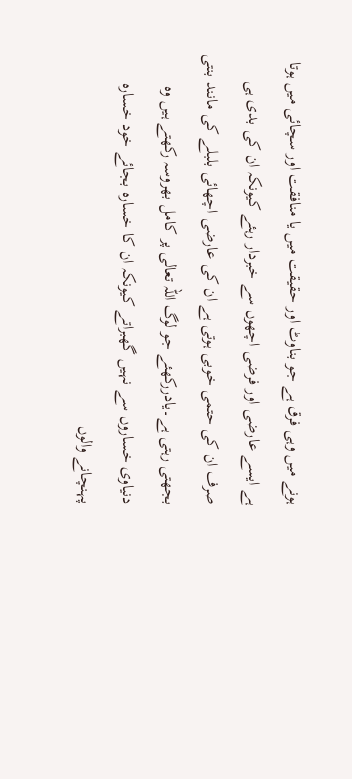ہونے میں وہی فرق ہے جو بناوٹ اور حقیقت میں یا منافقت اور سچائی میں ہوتا ہے ایسے عارضی اور فرضی اچھوں سے خبردار رہئے کیونکہ ان کی بدی ہی صرف ان کی حتمی خوبی ہوتی ہے ان کی عارضی اچھائی بلبلے کی مانند بنتی بجھتی رہتی ہے۔یادررکھئے جو لوگ اللہ تعالی پر کامل بھروسہ رکھتے ہیں وہ دنیاوی خساروں سے نہیں گھبراتے کیونکہ ان کا خسارہ بجائے خود خسارہ پہنچانے والوں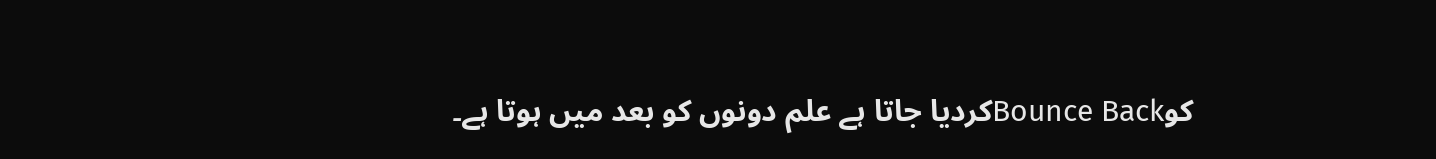کوBounce Backکردیا جاتا ہے علم دونوں کو بعد میں ہوتا ہے۔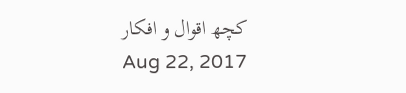کچھ اقوال و افکار
Aug 22, 2017